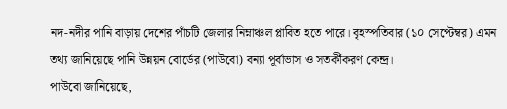নদ-নদীর পানি বাড়ায় দেশের পাঁচটি জেলার নিম্নাঞ্চল প্লাবিত হতে পারে। বৃহস্পতিবার (১০ সেপ্টেম্বর) এমন তথ্য জানিয়েছে পানি উন্নয়ন বোর্ডের (পাউবো) বন্যা পূর্বাভাস ও সতর্কীকরণ কেন্দ্র।
পাউবো জানিয়েছে,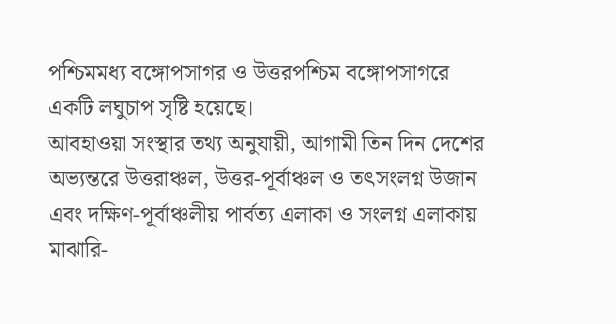পশ্চিমমধ্য বঙ্গোপসাগর ও উত্তরপশ্চিম বঙ্গোপসাগরে একটি লঘুচাপ সৃষ্টি হয়েছে।
আবহাওয়া সংস্থার তথ্য অনুযায়ী, আগামী তিন দিন দেশের অভ্যন্তরে উত্তরাঞ্চল, উত্তর-পূর্বাঞ্চল ও তৎসংলগ্ন উজান এবং দক্ষিণ-পূর্বাঞ্চলীয় পার্বত্য এলাকা ও সংলগ্ন এলাকায় মাঝারি-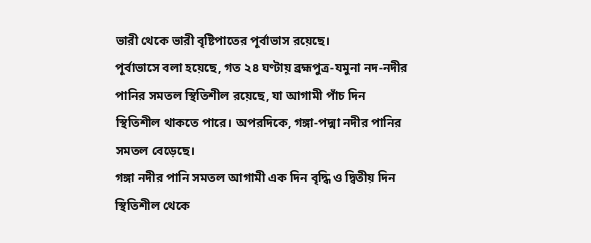ভারী থেকে ভারী বৃষ্টিপাতের পূর্বাভাস রয়েছে।
পূর্বাভাসে বলা হয়েছে, গত ২৪ ঘণ্টায় ব্রহ্মপুত্র-যমুনা নদ-নদীর পানির সমতল স্থিতিশীল রয়েছে, যা আগামী পাঁচ দিন স্থিতিশীল থাকতে পারে। অপরদিকে, গঙ্গা-পদ্মা নদীর পানির সমতল বেড়েছে।
গঙ্গা নদীর পানি সমতল আগামী এক দিন বৃদ্ধি ও দ্বিতীয় দিন স্থিতিশীল থেকে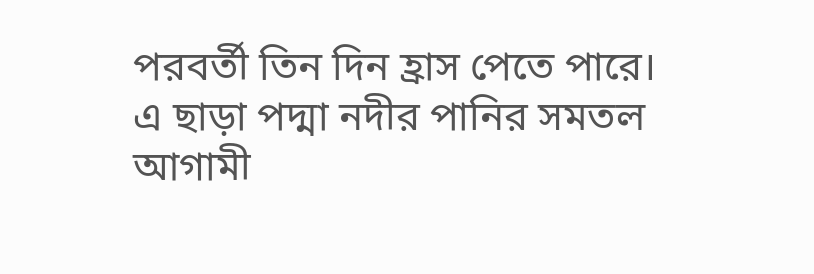পরবর্তী তিন দিন হ্রাস পেতে পারে।
এ ছাড়া পদ্মা নদীর পানির সমতল আগামী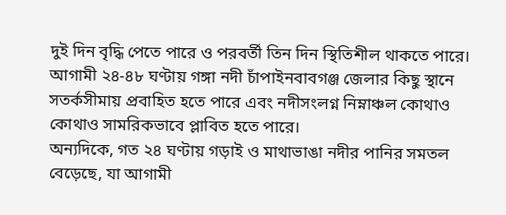দুই দিন বৃদ্ধি পেতে পারে ও পরবর্তী তিন দিন স্থিতিশীল থাকতে পারে।
আগামী ২৪-৪৮ ঘণ্টায় গঙ্গা নদী চাঁপাইনবাবগঞ্জ জেলার কিছু স্থানে সতর্কসীমায় প্রবাহিত হতে পারে এবং নদীসংলগ্ন নিম্নাঞ্চল কোথাও কোথাও সামরিকভাবে প্লাবিত হতে পারে।
অন্যদিকে, গত ২৪ ঘণ্টায় গড়াই ও মাথাভাঙা নদীর পানির সমতল বেড়েছে, যা আগামী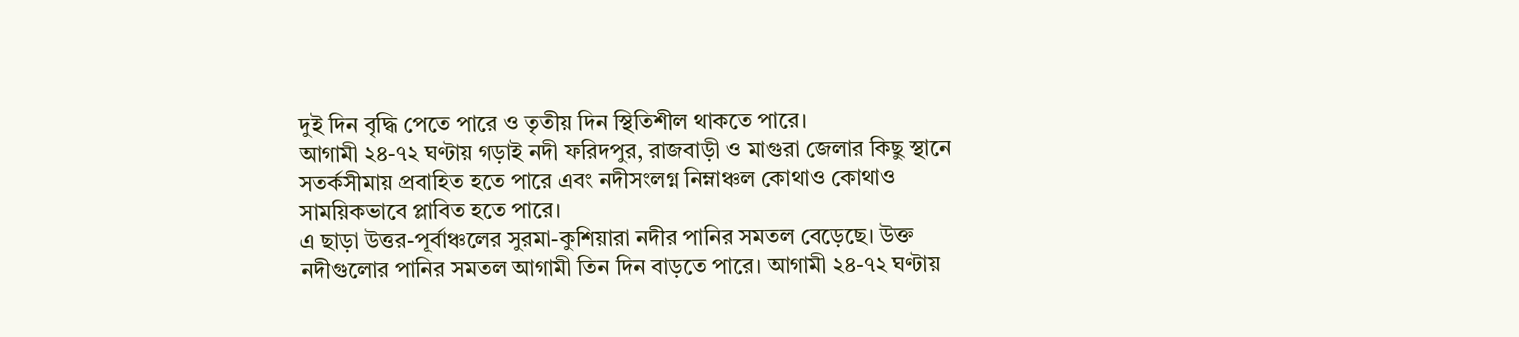দুই দিন বৃদ্ধি পেতে পারে ও তৃতীয় দিন স্থিতিশীল থাকতে পারে।
আগামী ২৪-৭২ ঘণ্টায় গড়াই নদী ফরিদপুর, রাজবাড়ী ও মাগুরা জেলার কিছু স্থানে সতর্কসীমায় প্রবাহিত হতে পারে এবং নদীসংলগ্ন নিম্নাঞ্চল কোথাও কোথাও সাময়িকভাবে প্লাবিত হতে পারে।
এ ছাড়া উত্তর-পূর্বাঞ্চলের সুরমা-কুশিয়ারা নদীর পানির সমতল বেড়েছে। উক্ত নদীগুলোর পানির সমতল আগামী তিন দিন বাড়তে পারে। আগামী ২৪-৭২ ঘণ্টায়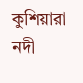কুশিয়ারা নদী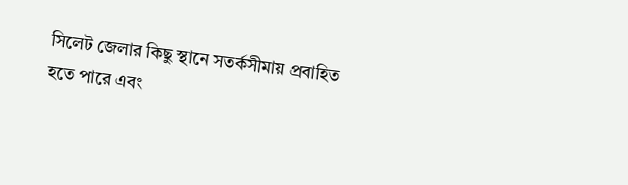সিলেট জেলার কিছু স্থানে সতর্কসীমায় প্রবাহিত হতে পারে এবং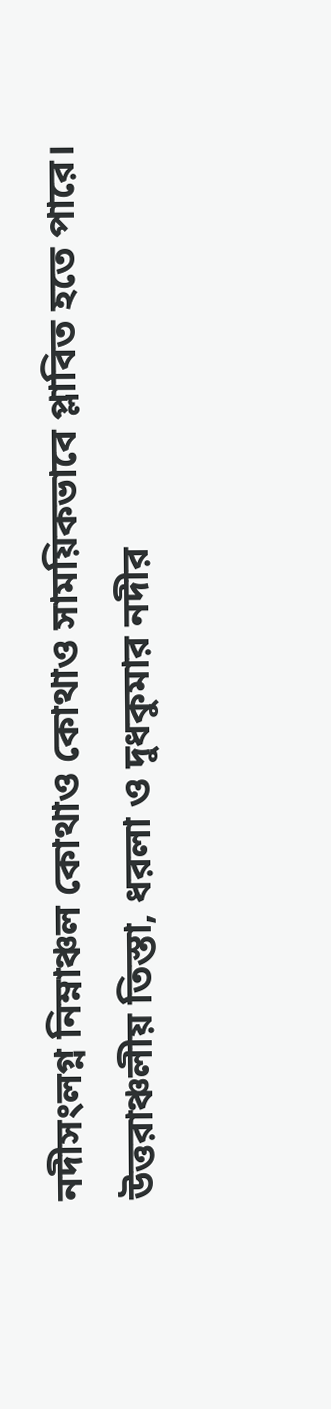নদীসংলগ্ন নিম্নাঞ্চল কোথাও কোথাও সাময়িকভাবে প্লাবিত হতে পারে।
উত্তরাঞ্চলীয় তিস্তা, ধরলা ও দুধকুমার নদীর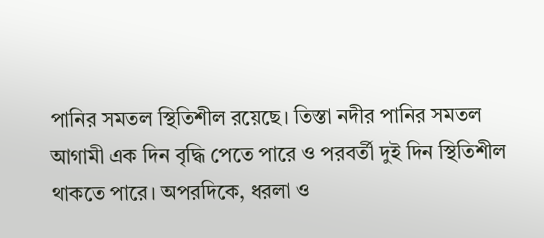পানির সমতল স্থিতিশীল রয়েছে। তিস্তা নদীর পানির সমতল আগামী এক দিন বৃদ্ধি পেতে পারে ও পরবর্তী দুই দিন স্থিতিশীল থাকতে পারে। অপরদিকে, ধরলা ও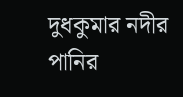দুধকুমার নদীর পানির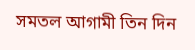সমতল আগামী তিন দিন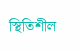স্থিতিশীল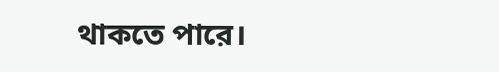থাকতে পারে।